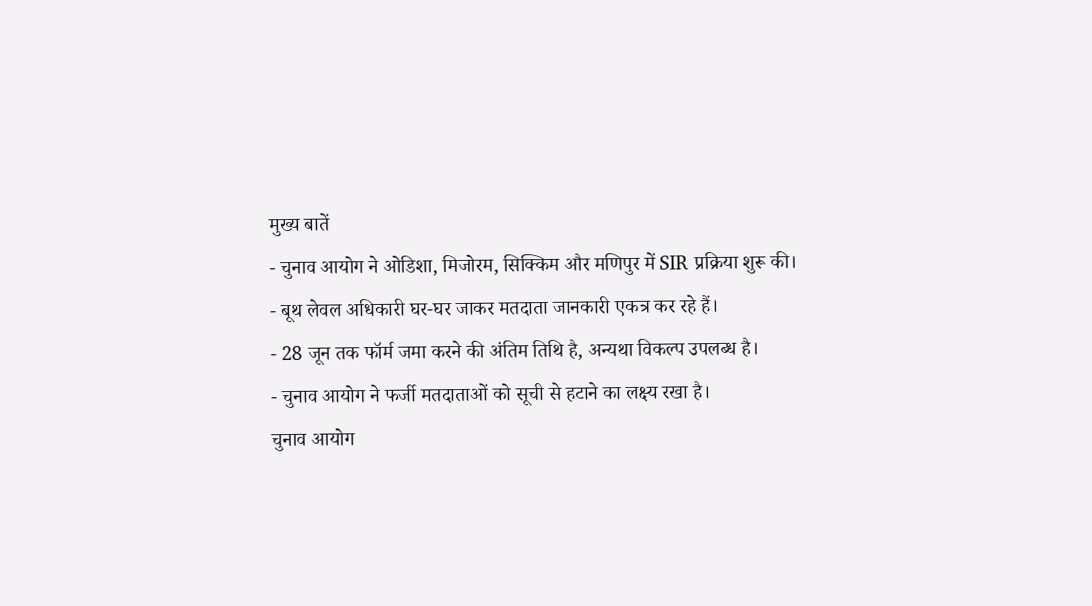मुख्य बातें
- चुनाव आयोग ने ओडिशा, मिजोरम, सिक्किम और मणिपुर में SIR प्रक्रिया शुरू की।
- बूथ लेवल अधिकारी घर-घर जाकर मतदाता जानकारी एकत्र कर रहे हैं।
- 28 जून तक फॉर्म जमा करने की अंतिम तिथि है, अन्यथा विकल्प उपलब्ध है।
- चुनाव आयोग ने फर्जी मतदाताओं को सूची से हटाने का लक्ष्य रखा है।
चुनाव आयोग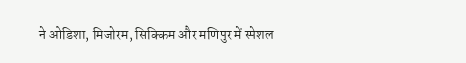ने ओडिशा, मिजोरम, सिक्किम और मणिपुर में स्पेशल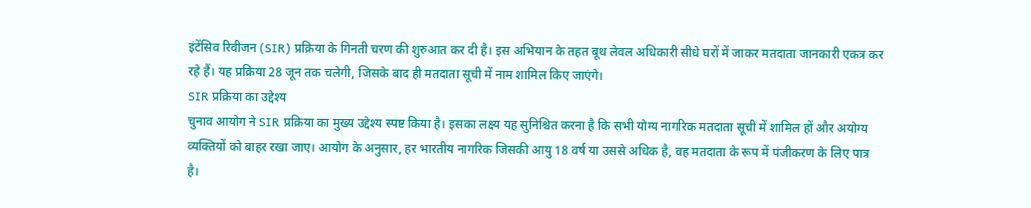इंटेंसिव रिवीजन (SIR) प्रक्रिया के गिनती चरण की शुरुआत कर दी है। इस अभियान के तहत बूथ लेवल अधिकारी सीधे घरों में जाकर मतदाता जानकारी एकत्र कर रहे हैं। यह प्रक्रिया 28 जून तक चलेगी, जिसके बाद ही मतदाता सूची में नाम शामिल किए जाएंगे।
SIR प्रक्रिया का उद्देश्य
चुनाव आयोग ने SIR प्रक्रिया का मुख्य उद्देश्य स्पष्ट किया है। इसका लक्ष्य यह सुनिश्चित करना है कि सभी योग्य नागरिक मतदाता सूची में शामिल हों और अयोग्य व्यक्तियों को बाहर रखा जाए। आयोग के अनुसार, हर भारतीय नागरिक जिसकी आयु 18 वर्ष या उससे अधिक है, वह मतदाता के रूप में पंजीकरण के लिए पात्र है।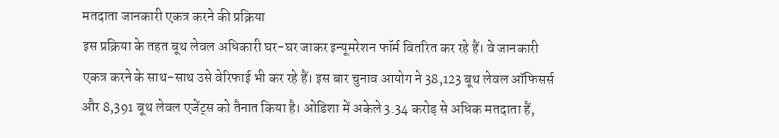मतदाता जानकारी एकत्र करने की प्रक्रिया
इस प्रक्रिया के तहत बूथ लेवल अधिकारी घर-घर जाकर इन्यूमरेशन फॉर्म वितरित कर रहे हैं। वे जानकारी एकत्र करने के साथ-साथ उसे वेरिफाई भी कर रहे हैं। इस बार चुनाव आयोग ने 38,123 बूथ लेवल ऑफिसर्स और 8,391 बूथ लेवल एजेंट्स को तैनात किया है। ओडिशा में अकेले 3.34 करोड़ से अधिक मतदाता हैं,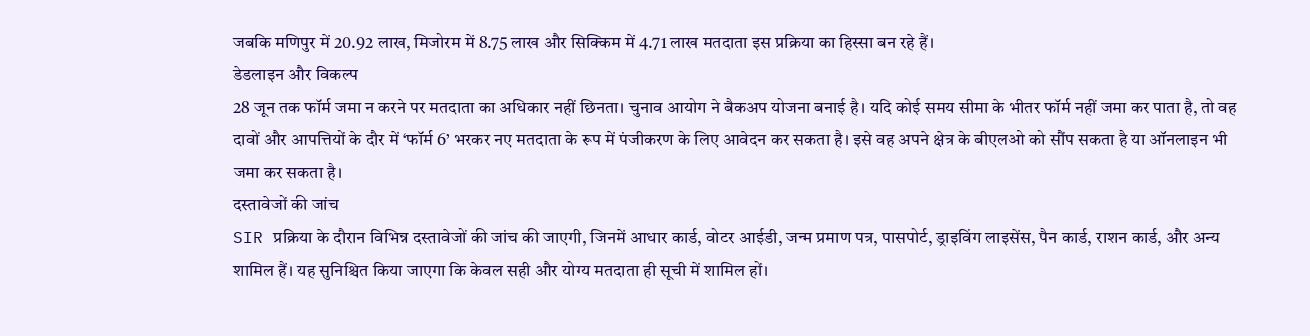जबकि मणिपुर में 20.92 लाख, मिजोरम में 8.75 लाख और सिक्किम में 4.71 लाख मतदाता इस प्रक्रिया का हिस्सा बन रहे हैं।
डेडलाइन और विकल्प
28 जून तक फॉर्म जमा न करने पर मतदाता का अधिकार नहीं छिनता। चुनाव आयोग ने बैकअप योजना बनाई है। यदि कोई समय सीमा के भीतर फॉर्म नहीं जमा कर पाता है, तो वह दावों और आपत्तियों के दौर में ‘फॉर्म 6’ भरकर नए मतदाता के रूप में पंजीकरण के लिए आवेदन कर सकता है। इसे वह अपने क्षेत्र के बीएलओ को सौंप सकता है या ऑनलाइन भी जमा कर सकता है।
दस्तावेजों की जांच
SIR प्रक्रिया के दौरान विभिन्न दस्तावेजों की जांच की जाएगी, जिनमें आधार कार्ड, वोटर आईडी, जन्म प्रमाण पत्र, पासपोर्ट, ड्राइविंग लाइसेंस, पैन कार्ड, राशन कार्ड, और अन्य शामिल हैं। यह सुनिश्चित किया जाएगा कि केवल सही और योग्य मतदाता ही सूची में शामिल हों।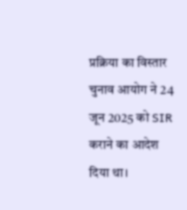प्रक्रिया का विस्तार
चुनाव आयोग ने 24 जून 2025 को SIR कराने का आदेश दिया था।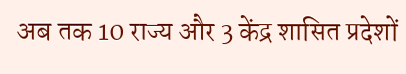अब तक 10 राज्य और 3 केंद्र शासित प्रदेशों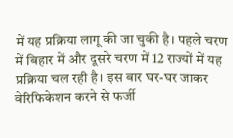में यह प्रक्रिया लागू की जा चुकी है। पहले चरण में बिहार में और दूसरे चरण में 12 राज्यों में यह प्रक्रिया चल रही है। इस बार घर-घर जाकर वेरिफिकेशन करने से फर्जी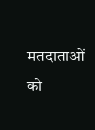मतदाताओं को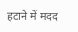हटाने में मदद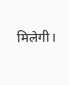मिलेगी।